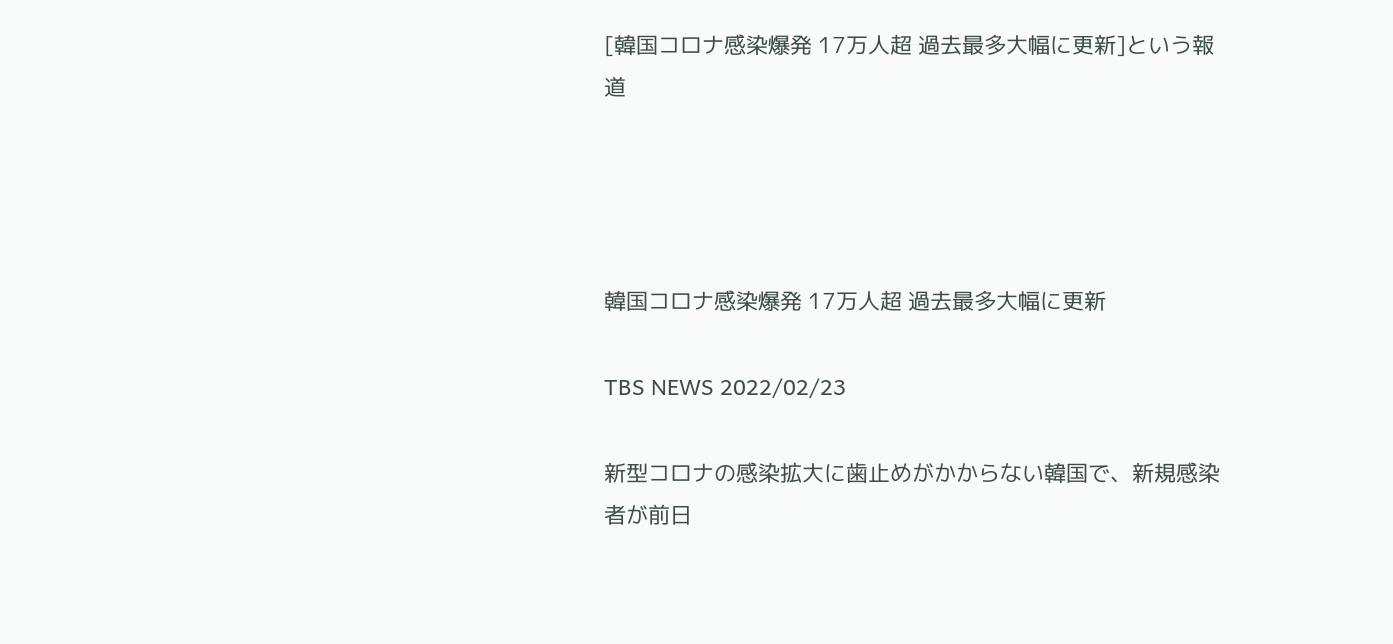[韓国コロナ感染爆発 17万人超 過去最多大幅に更新]という報道




韓国コロナ感染爆発 17万人超 過去最多大幅に更新

TBS NEWS 2022/02/23

新型コロナの感染拡大に歯止めがかからない韓国で、新規感染者が前日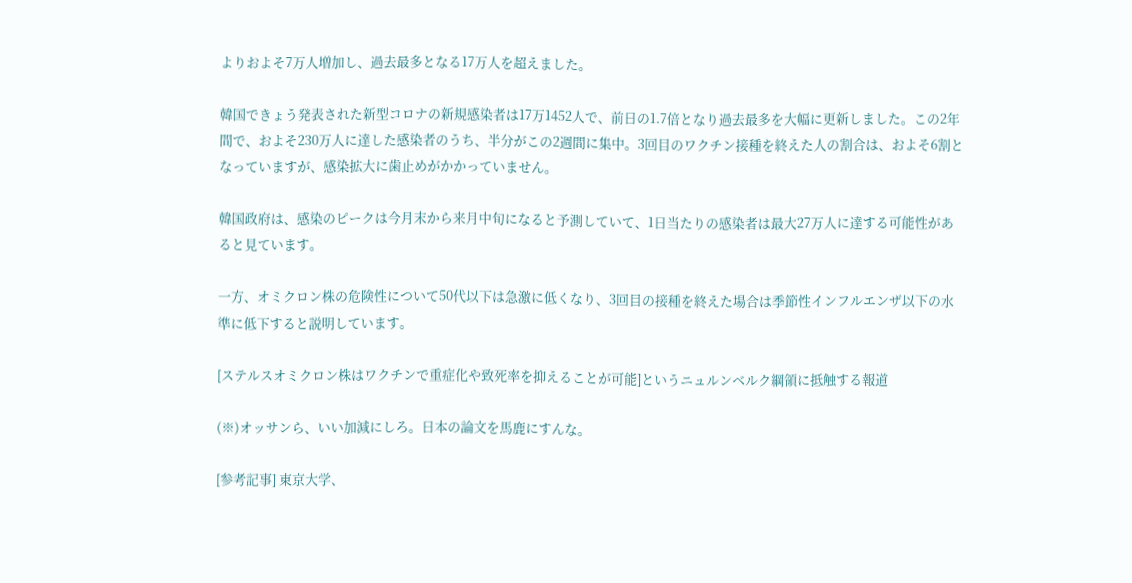よりおよそ7万人増加し、過去最多となる17万人を超えました。

韓国できょう発表された新型コロナの新規感染者は17万1452人で、前日の1.7倍となり過去最多を大幅に更新しました。この2年間で、およそ230万人に達した感染者のうち、半分がこの2週間に集中。3回目のワクチン接種を終えた人の割合は、およそ6割となっていますが、感染拡大に歯止めがかかっていません。

韓国政府は、感染のピークは今月末から来月中旬になると予測していて、1日当たりの感染者は最大27万人に達する可能性があると見ています。

一方、オミクロン株の危険性について50代以下は急激に低くなり、3回目の接種を終えた場合は季節性インフルエンザ以下の水準に低下すると説明しています。

[ステルスオミクロン株はワクチンで重症化や致死率を抑えることが可能]というニュルンベルク綱領に抵触する報道

(※)オッサンら、いい加減にしろ。日本の論文を馬鹿にすんな。

[参考記事] 東京大学、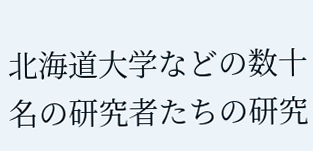北海道大学などの数十名の研究者たちの研究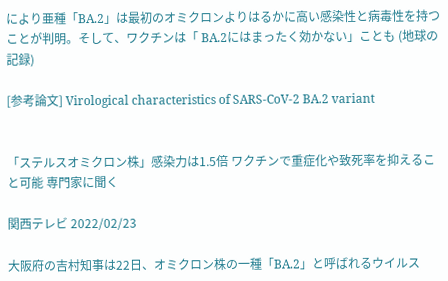により亜種「BA.2」は最初のオミクロンよりはるかに高い感染性と病毒性を持つことが判明。そして、ワクチンは「 BA.2にはまったく効かない」ことも (地球の記録)

[参考論文] Virological characteristics of SARS-CoV-2 BA.2 variant


「ステルスオミクロン株」感染力は1.5倍 ワクチンで重症化や致死率を抑えること可能 専門家に聞く

関西テレビ 2022/02/23

大阪府の吉村知事は22日、オミクロン株の一種「BA.2」と呼ばれるウイルス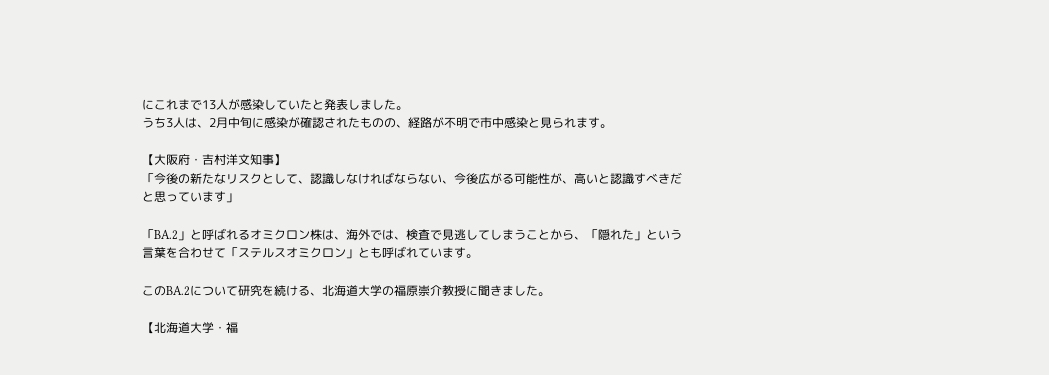にこれまで13人が感染していたと発表しました。
うち3人は、2月中旬に感染が確認されたものの、経路が不明で市中感染と見られます。

【大阪府・吉村洋文知事】
「今後の新たなリスクとして、認識しなければならない、今後広がる可能性が、高いと認識すべきだと思っています」

「BA.2」と呼ばれるオミクロン株は、海外では、検査で見逃してしまうことから、「隠れた」という言葉を合わせて「ステルスオミクロン」とも呼ばれています。

このBA.2について研究を続ける、北海道大学の福原崇介教授に聞きました。

【北海道大学・福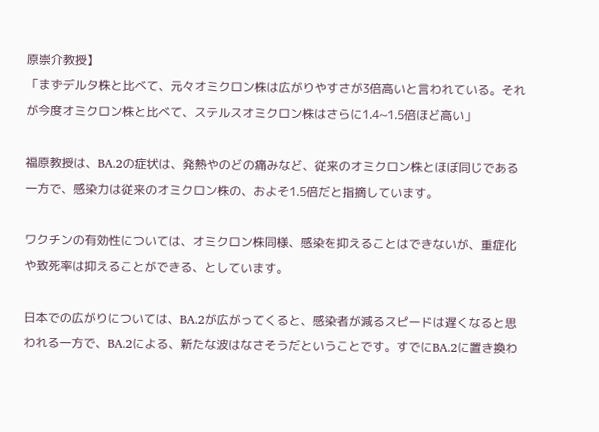原崇介教授】
「まずデルタ株と比べて、元々オミクロン株は広がりやすさが3倍高いと言われている。それが今度オミクロン株と比べて、ステルスオミクロン株はさらに1.4~1.5倍ほど高い」

福原教授は、BA.2の症状は、発熱やのどの痛みなど、従来のオミクロン株とほぼ同じである一方で、感染力は従来のオミクロン株の、およそ1.5倍だと指摘しています。

ワクチンの有効性については、オミクロン株同様、感染を抑えることはできないが、重症化や致死率は抑えることができる、としています。

日本での広がりについては、BA.2が広がってくると、感染者が減るスピードは遅くなると思われる一方で、BA.2による、新たな波はなさそうだということです。すでにBA.2に置き換わ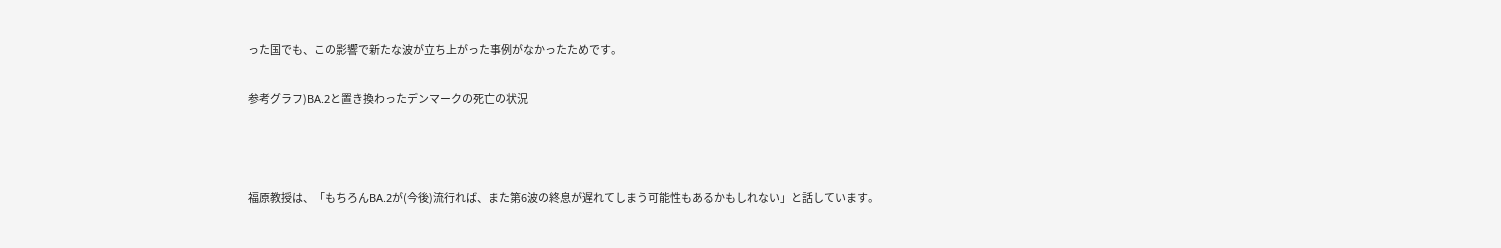った国でも、この影響で新たな波が立ち上がった事例がなかったためです。

参考グラフ)BA.2と置き換わったデンマークの死亡の状況



福原教授は、「もちろんBA.2が(今後)流行れば、また第6波の終息が遅れてしまう可能性もあるかもしれない」と話しています。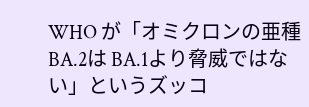WHO が「オミクロンの亜種BA.2は BA.1より脅威ではない」というズッコ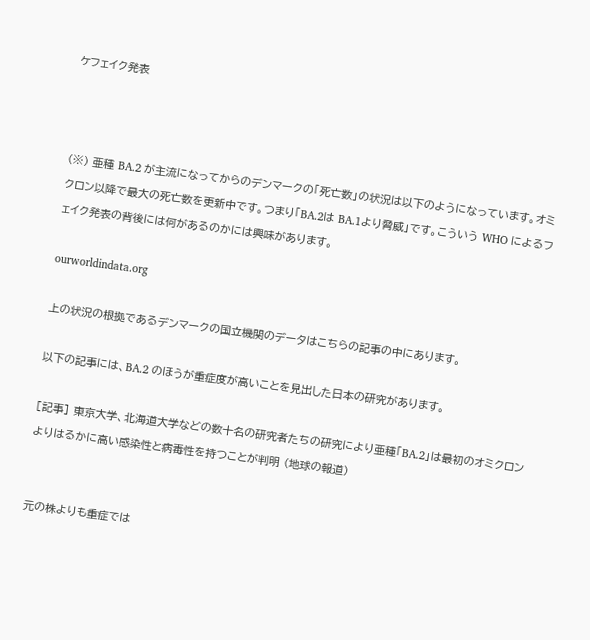ケフェイク発表



(※) 亜種 BA.2 が主流になってからのデンマークの「死亡数」の状況は以下のようになっています。オミクロン以降で最大の死亡数を更新中です。つまり「BA.2は BA.1より脅威」です。こういう WHO によるフェイク発表の背後には何があるのかには興味があります。

ourworldindata.org

上の状況の根拠であるデンマークの国立機関のデータはこちらの記事の中にあります。

以下の記事には、BA.2 のほうが重症度が高いことを見出した日本の研究があります。

[記事] 東京大学、北海道大学などの数十名の研究者たちの研究により亜種「BA.2」は最初のオミクロンよりはるかに高い感染性と病毒性を持つことが判明 (地球の報道)


元の株よりも重症では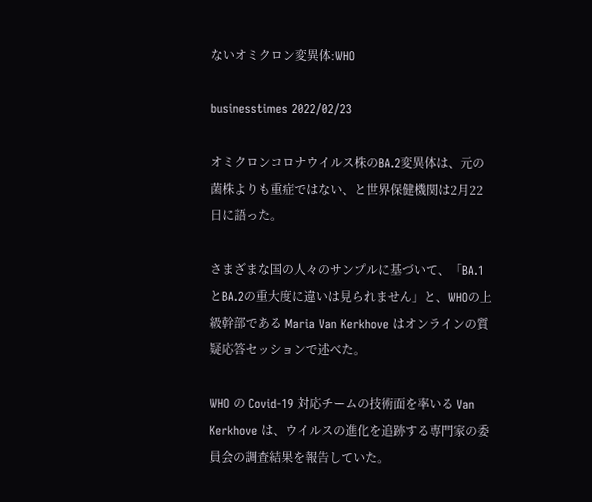ないオミクロン変異体:WHO

businesstimes 2022/02/23

オミクロンコロナウイルス株のBA.2変異体は、元の菌株よりも重症ではない、と世界保健機関は2月22日に語った。

さまざまな国の人々のサンプルに基づいて、「BA.1とBA.2の重大度に違いは見られません」と、WHOの上級幹部である Maria Van Kerkhove はオンラインの質疑応答セッションで述べた。

WHO の Covid-19 対応チームの技術面を率いる Van Kerkhove は、ウイルスの進化を追跡する専門家の委員会の調査結果を報告していた。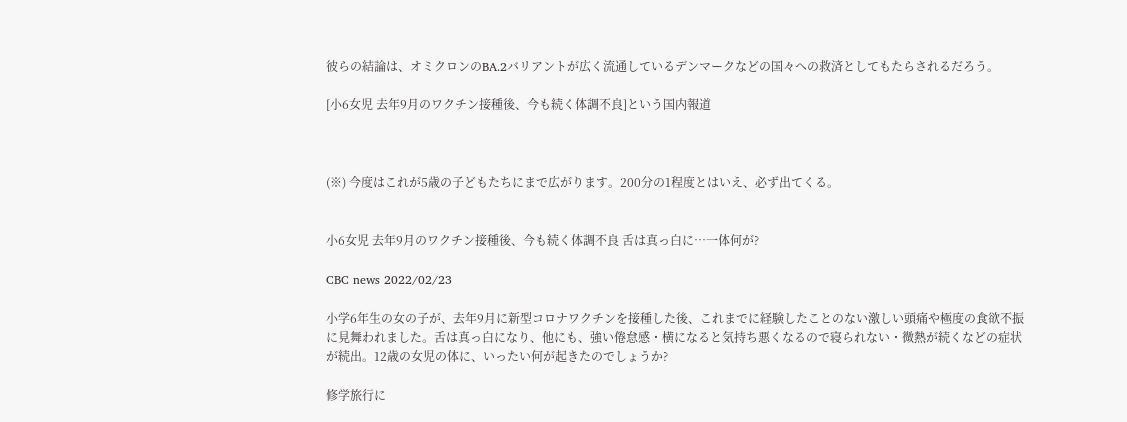彼らの結論は、オミクロンのBA.2バリアントが広く流通しているデンマークなどの国々への救済としてもたらされるだろう。

[小6女児 去年9月のワクチン接種後、今も続く体調不良]という国内報道



(※) 今度はこれが5歳の子どもたちにまで広がります。200分の1程度とはいえ、必ず出てくる。


小6女児 去年9月のワクチン接種後、今も続く体調不良 舌は真っ白に…一体何が?

CBC news 2022/02/23

小学6年生の女の子が、去年9月に新型コロナワクチンを接種した後、これまでに経験したことのない激しい頭痛や極度の食欲不振に見舞われました。舌は真っ白になり、他にも、強い倦怠感・横になると気持ち悪くなるので寝られない・微熱が続くなどの症状が続出。12歳の女児の体に、いったい何が起きたのでしょうか?

修学旅行に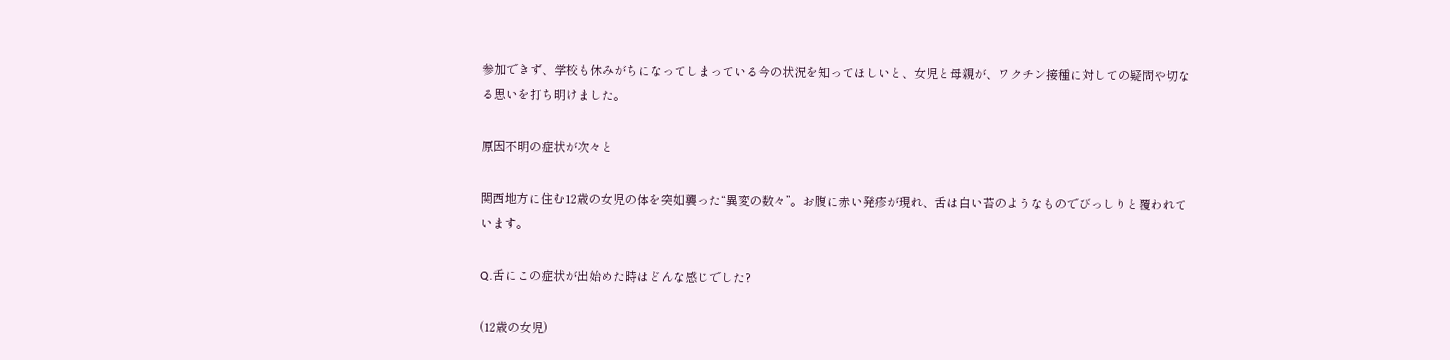参加できず、学校も休みがちになってしまっている今の状況を知ってほしいと、女児と母親が、ワクチン接種に対しての疑問や切なる思いを打ち明けました。

原因不明の症状が次々と

関西地方に住む12歳の女児の体を突如襲った“異変の数々”。お腹に赤い発疹が現れ、舌は白い苔のようなものでびっしりと覆われています。

Q.舌にこの症状が出始めた時はどんな感じでした?

(12歳の女児)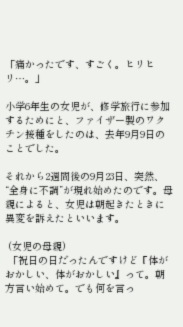「痛かったです、すごく。ヒリヒリ…。」

小学6年生の女児が、修学旅行に参加するためにと、ファイザー製のワクチン接種をしたのは、去年9月9日のことでした。

それから2週間後の9月23日、突然、“全身に不調”が現れ始めたのです。母親によると、女児は朝起きたときに異変を訴えたといいます。

 (女児の母親)
 「祝日の日だったんですけど『体がおかしい、体がおかしい』って。朝方言い始めて。でも何を言っ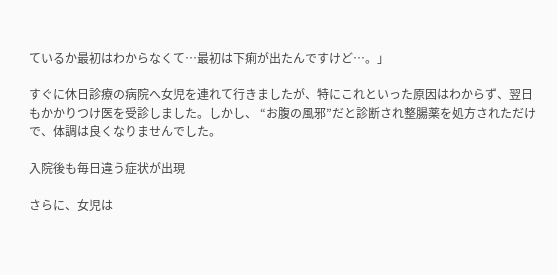ているか最初はわからなくて…最初は下痢が出たんですけど…。」

すぐに休日診療の病院へ女児を連れて行きましたが、特にこれといった原因はわからず、翌日もかかりつけ医を受診しました。しかし、 “お腹の風邪”だと診断され整腸薬を処方されただけで、体調は良くなりませんでした。

入院後も毎日違う症状が出現

さらに、女児は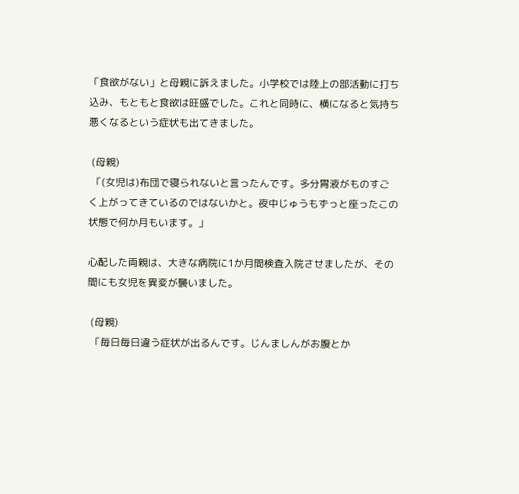「食欲がない」と母親に訴えました。小学校では陸上の部活動に打ち込み、もともと食欲は旺盛でした。これと同時に、横になると気持ち悪くなるという症状も出てきました。

 (母親)
 「(女児は)布団で寝られないと言ったんです。多分胃液がものすごく上がってきているのではないかと。夜中じゅうもずっと座ったこの状態で何か月もいます。」

心配した両親は、大きな病院に1か月間検査入院させましたが、その間にも女児を異変が襲いました。

 (母親)
 「毎日毎日違う症状が出るんです。じんましんがお腹とか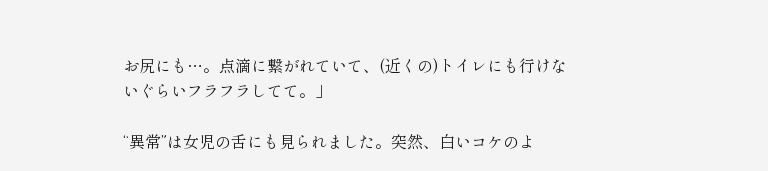お尻にも…。点滴に繋がれていて、(近くの)トイレにも行けないぐらいフラフラしてて。」

“異常”は女児の舌にも見られました。突然、白いコケのよ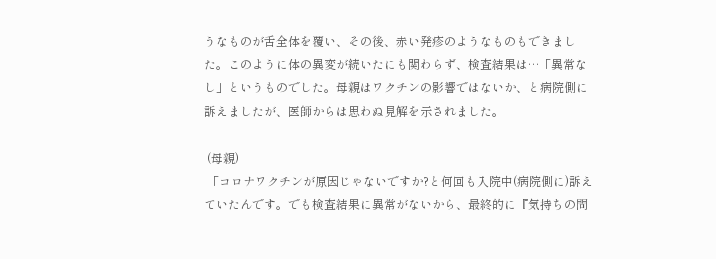うなものが舌全体を覆い、その後、赤い発疹のようなものもできました。このように体の異変が続いたにも関わらず、検査結果は…「異常なし」というものでした。母親はワクチンの影響ではないか、と病院側に訴えましたが、医師からは思わぬ見解を示されました。

 (母親)
 「コロナワクチンが原因じゃないですか?と何回も入院中(病院側に)訴えていたんです。でも検査結果に異常がないから、最終的に『気持ちの問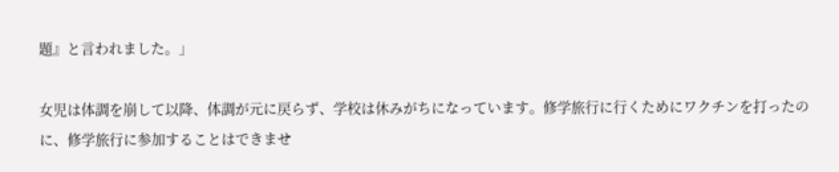題』と言われました。」

女児は体調を崩して以降、体調が元に戻らず、学校は休みがちになっています。修学旅行に行くためにワクチンを打ったのに、修学旅行に参加することはできませ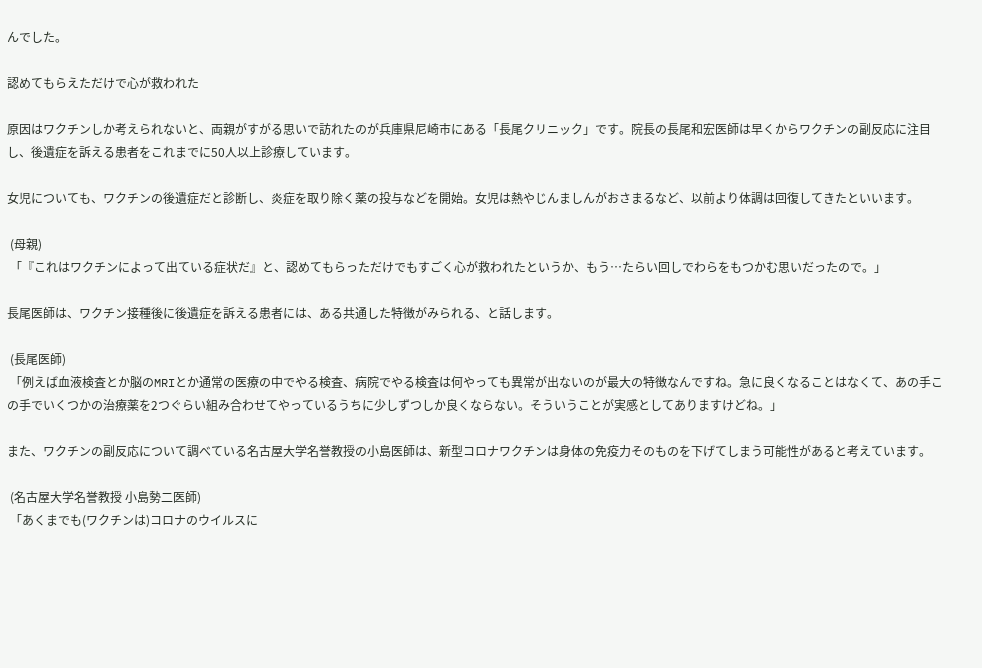んでした。

認めてもらえただけで心が救われた

原因はワクチンしか考えられないと、両親がすがる思いで訪れたのが兵庫県尼崎市にある「長尾クリニック」です。院長の長尾和宏医師は早くからワクチンの副反応に注目し、後遺症を訴える患者をこれまでに50人以上診療しています。

女児についても、ワクチンの後遺症だと診断し、炎症を取り除く薬の投与などを開始。女児は熱やじんましんがおさまるなど、以前より体調は回復してきたといいます。

 (母親)
 「『これはワクチンによって出ている症状だ』と、認めてもらっただけでもすごく心が救われたというか、もう…たらい回しでわらをもつかむ思いだったので。」

長尾医師は、ワクチン接種後に後遺症を訴える患者には、ある共通した特徴がみられる、と話します。

 (長尾医師)
 「例えば血液検査とか脳のMRIとか通常の医療の中でやる検査、病院でやる検査は何やっても異常が出ないのが最大の特徴なんですね。急に良くなることはなくて、あの手この手でいくつかの治療薬を2つぐらい組み合わせてやっているうちに少しずつしか良くならない。そういうことが実感としてありますけどね。」

また、ワクチンの副反応について調べている名古屋大学名誉教授の小島医師は、新型コロナワクチンは身体の免疫力そのものを下げてしまう可能性があると考えています。

 (名古屋大学名誉教授 小島勢二医師)
 「あくまでも(ワクチンは)コロナのウイルスに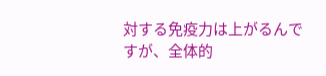対する免疫力は上がるんですが、全体的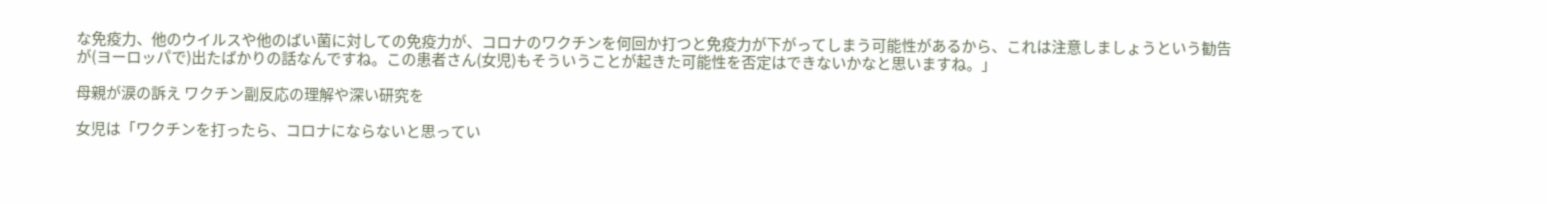な免疫力、他のウイルスや他のばい菌に対しての免疫力が、コロナのワクチンを何回か打つと免疫力が下がってしまう可能性があるから、これは注意しましょうという勧告が(ヨーロッパで)出たばかりの話なんですね。この患者さん(女児)もそういうことが起きた可能性を否定はできないかなと思いますね。」

母親が涙の訴え ワクチン副反応の理解や深い研究を

女児は「ワクチンを打ったら、コロナにならないと思ってい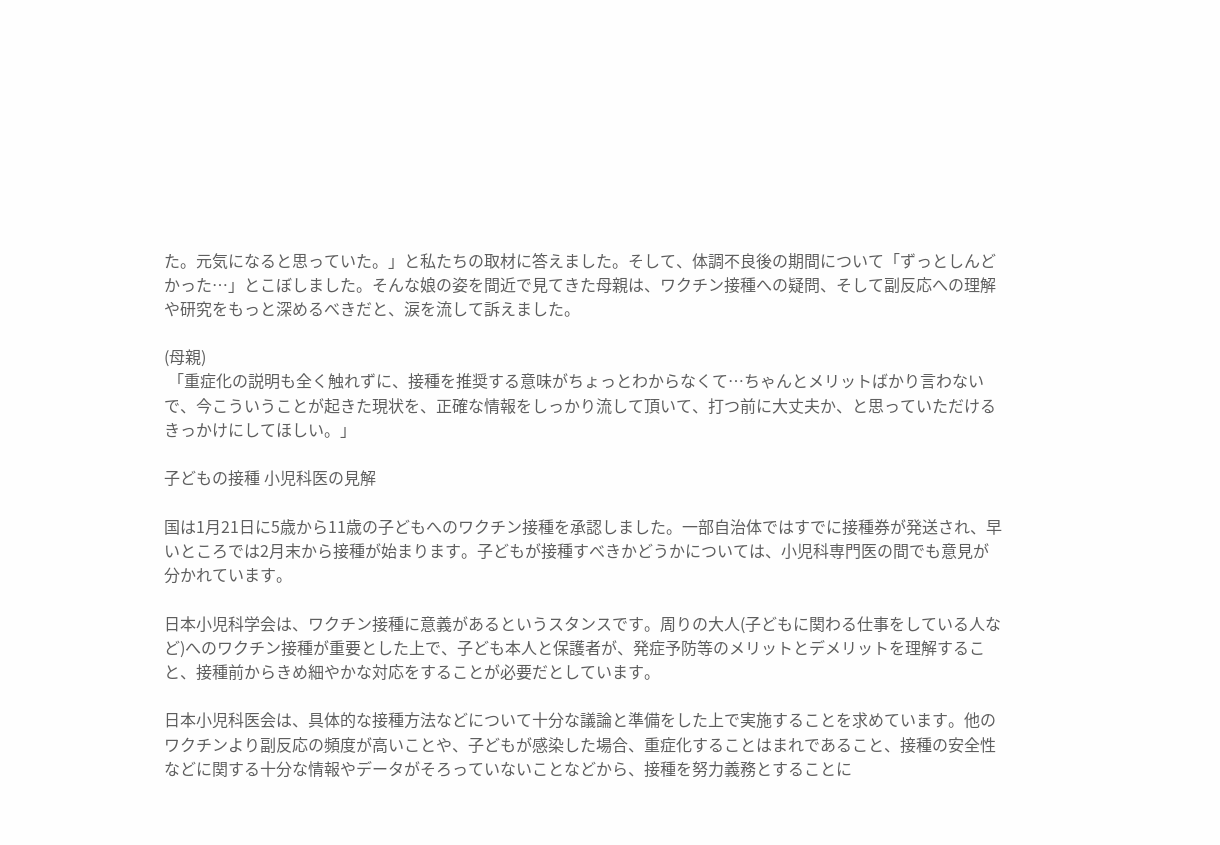た。元気になると思っていた。」と私たちの取材に答えました。そして、体調不良後の期間について「ずっとしんどかった…」とこぼしました。そんな娘の姿を間近で見てきた母親は、ワクチン接種への疑問、そして副反応への理解や研究をもっと深めるべきだと、涙を流して訴えました。

(母親)
 「重症化の説明も全く触れずに、接種を推奨する意味がちょっとわからなくて…ちゃんとメリットばかり言わないで、今こういうことが起きた現状を、正確な情報をしっかり流して頂いて、打つ前に大丈夫か、と思っていただけるきっかけにしてほしい。」

子どもの接種 小児科医の見解

国は1月21日に5歳から11歳の子どもへのワクチン接種を承認しました。一部自治体ではすでに接種券が発送され、早いところでは2月末から接種が始まります。子どもが接種すべきかどうかについては、小児科専門医の間でも意見が分かれています。

日本小児科学会は、ワクチン接種に意義があるというスタンスです。周りの大人(子どもに関わる仕事をしている人など)へのワクチン接種が重要とした上で、子ども本人と保護者が、発症予防等のメリットとデメリットを理解すること、接種前からきめ細やかな対応をすることが必要だとしています。

日本小児科医会は、具体的な接種方法などについて十分な議論と準備をした上で実施することを求めています。他のワクチンより副反応の頻度が高いことや、子どもが感染した場合、重症化することはまれであること、接種の安全性などに関する十分な情報やデータがそろっていないことなどから、接種を努力義務とすることに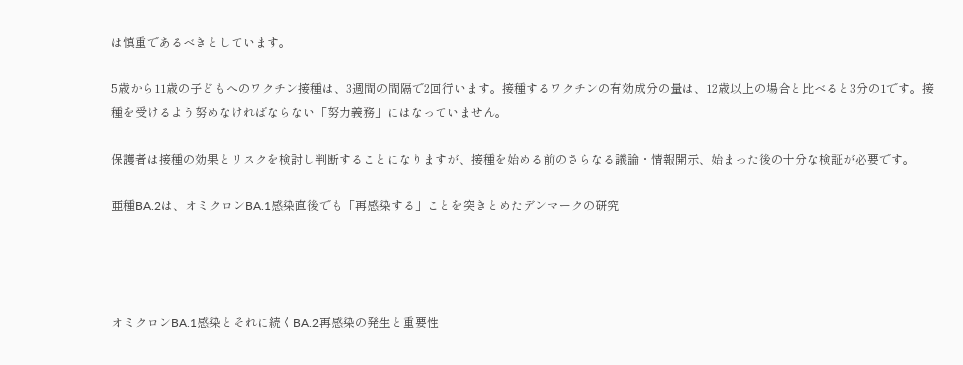は慎重であるべきとしています。

5歳から11歳の子どもへのワクチン接種は、3週間の間隔で2回行います。接種するワクチンの有効成分の量は、12歳以上の場合と比べると3分の1です。接種を受けるよう努めなければならない「努力義務」にはなっていません。

保護者は接種の効果とリスクを検討し判断することになりますが、接種を始める前のさらなる議論・情報開示、始まった後の十分な検証が必要です。

亜種BA.2は、オミクロンBA.1感染直後でも「再感染する」ことを突きとめたデンマークの研究




オミクロンBA.1感染とそれに続くBA.2再感染の発生と重要性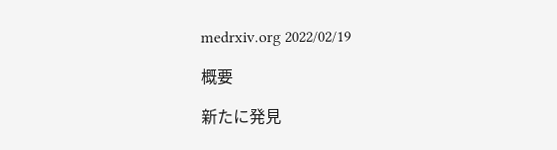medrxiv.org 2022/02/19

概要

新たに発見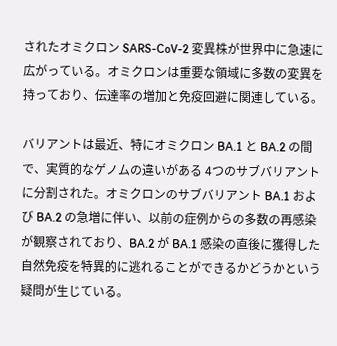されたオミクロン SARS-CoV-2 変異株が世界中に急速に広がっている。オミクロンは重要な領域に多数の変異を持っており、伝達率の増加と免疫回避に関連している。

バリアントは最近、特にオミクロン BA.1 と BA.2 の間で、実質的なゲノムの違いがある 4つのサブバリアントに分割された。オミクロンのサブバリアント BA.1 および BA.2 の急増に伴い、以前の症例からの多数の再感染が観察されており、BA.2 が BA.1 感染の直後に獲得した自然免疫を特異的に逃れることができるかどうかという疑問が生じている。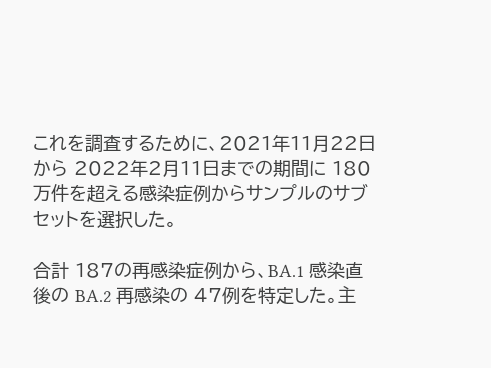これを調査するために、2021年11月22日から 2022年2月11日までの期間に 180万件を超える感染症例からサンプルのサブセットを選択した。

合計 187の再感染症例から、BA.1 感染直後の BA.2 再感染の 47例を特定した。主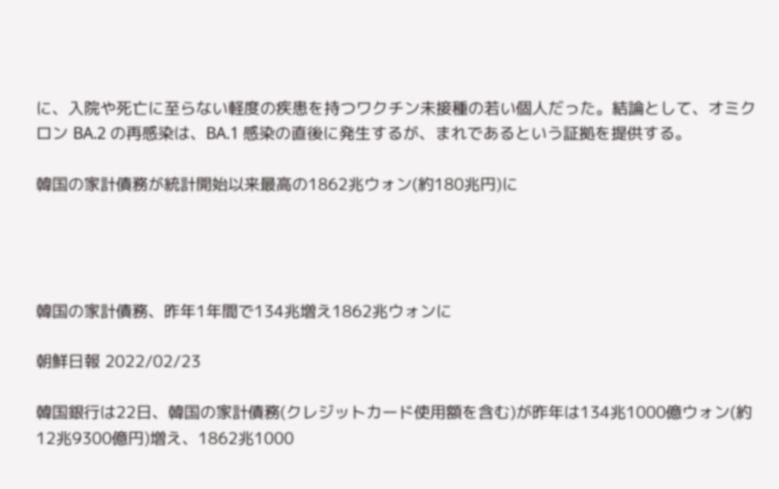に、入院や死亡に至らない軽度の疾患を持つワクチン未接種の若い個人だった。結論として、オミクロン BA.2 の再感染は、BA.1 感染の直後に発生するが、まれであるという証拠を提供する。

韓国の家計債務が統計開始以来最高の1862兆ウォン(約180兆円)に




韓国の家計債務、昨年1年間で134兆増え1862兆ウォンに

朝鮮日報 2022/02/23

韓国銀行は22日、韓国の家計債務(クレジットカード使用額を含む)が昨年は134兆1000億ウォン(約12兆9300億円)増え、1862兆1000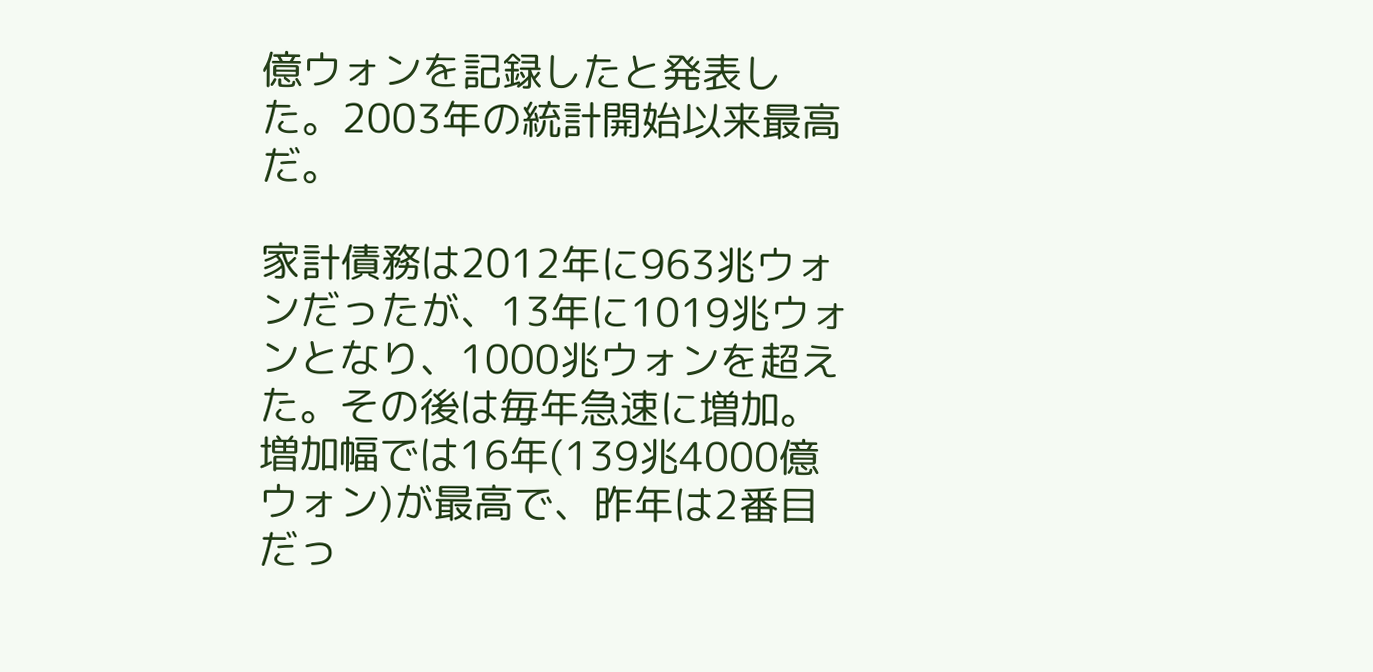億ウォンを記録したと発表した。2003年の統計開始以来最高だ。

家計債務は2012年に963兆ウォンだったが、13年に1019兆ウォンとなり、1000兆ウォンを超えた。その後は毎年急速に増加。増加幅では16年(139兆4000億ウォン)が最高で、昨年は2番目だっ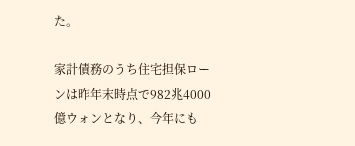た。

家計債務のうち住宅担保ローンは昨年末時点で982兆4000億ウォンとなり、今年にも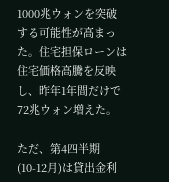1000兆ウォンを突破する可能性が高まった。住宅担保ローンは住宅価格高騰を反映し、昨年1年間だけで72兆ウォン増えた。

ただ、第4四半期(10-12月)は貸出金利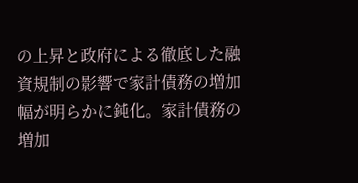の上昇と政府による徹底した融資規制の影響で家計債務の増加幅が明らかに鈍化。家計債務の増加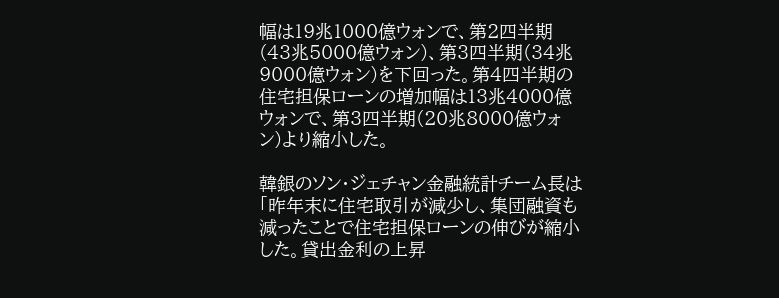幅は19兆1000億ウォンで、第2四半期(43兆5000億ウォン)、第3四半期(34兆9000億ウォン)を下回った。第4四半期の住宅担保ローンの増加幅は13兆4000億ウォンで、第3四半期(20兆8000億ウォン)より縮小した。

韓銀のソン・ジェチャン金融統計チーム長は「昨年末に住宅取引が減少し、集団融資も減ったことで住宅担保ローンの伸びが縮小した。貸出金利の上昇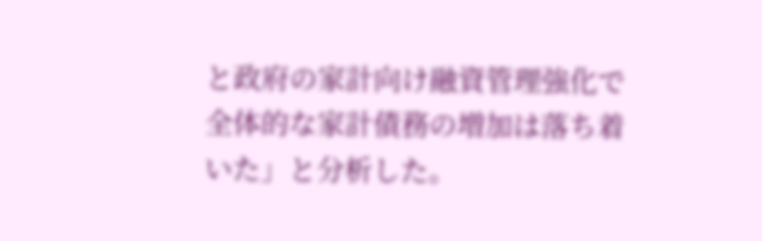と政府の家計向け融資管理強化で全体的な家計債務の増加は落ち着いた」と分析した。